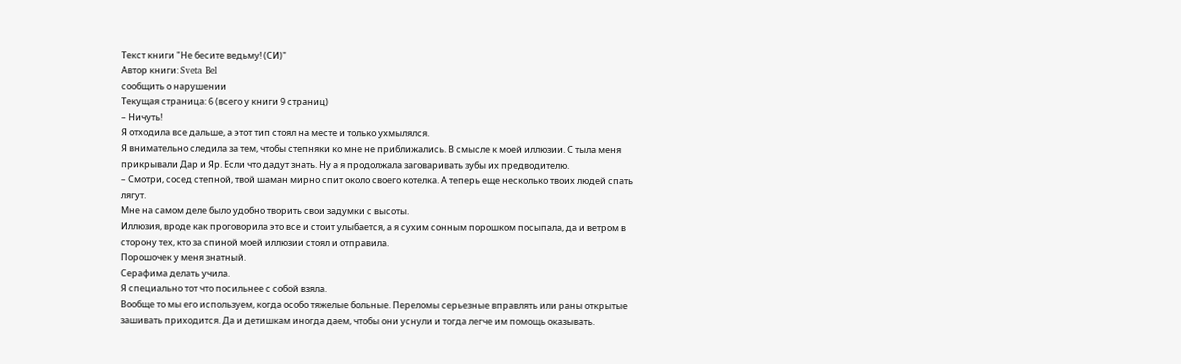Текст книги "Не бесите ведьму! (СИ)"
Автор книги: Sveta Bel
сообщить о нарушении
Текущая страница: 6 (всего у книги 9 страниц)
– Ничуть!
Я отходила все дальше, а этот тип стоял на месте и только ухмылялся.
Я внимательно следила за тем, чтобы степняки ко мне не приближались. В смысле к моей иллюзии. С тыла меня прикрывали Дар и Яр. Если что дадут знать. Ну а я продолжала заговаривать зубы их предводителю.
– Смотри, сосед степной, твой шаман мирно спит около своего котелка. А теперь еще несколько твоих людей спать лягут.
Мне на самом деле было удобно творить свои задумки с высоты.
Иллюзия, вроде как проговорила это все и стоит улыбается, а я сухим сонным порошком посыпала, да и ветром в сторону тех, кто за спиной моей иллюзии стоял и отправила.
Порошочек у меня знатный.
Серафима делать учила.
Я специально тот что посильнее с собой взяла.
Вообще то мы его используем, когда особо тяжелые больные. Переломы серьезные вправлять или раны открытые зашивать приходится. Да и детишкам иногда даем, чтобы они уснули и тогда легче им помощь оказывать.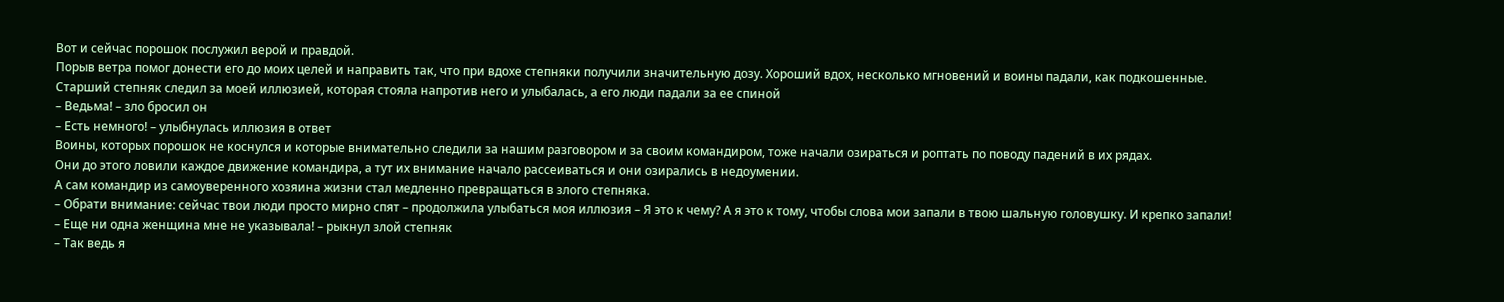Вот и сейчас порошок послужил верой и правдой.
Порыв ветра помог донести его до моих целей и направить так, что при вдохе степняки получили значительную дозу. Хороший вдох, несколько мгновений и воины падали, как подкошенные.
Старший степняк следил за моей иллюзией, которая стояла напротив него и улыбалась, а его люди падали за ее спиной
– Ведьма! – зло бросил он
– Есть немного! – улыбнулась иллюзия в ответ
Воины, которых порошок не коснулся и которые внимательно следили за нашим разговором и за своим командиром, тоже начали озираться и роптать по поводу падений в их рядах.
Они до этого ловили каждое движение командира, а тут их внимание начало рассеиваться и они озирались в недоумении.
А сам командир из самоуверенного хозяина жизни стал медленно превращаться в злого степняка.
– Обрати внимание: сейчас твои люди просто мирно спят – продолжила улыбаться моя иллюзия – Я это к чему? А я это к тому, чтобы слова мои запали в твою шальную головушку. И крепко запали!
– Еще ни одна женщина мне не указывала! – рыкнул злой степняк
– Так ведь я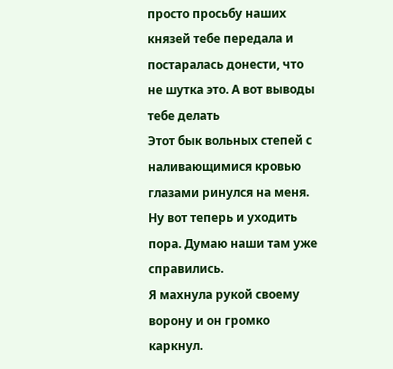просто просьбу наших князей тебе передала и постаралась донести, что не шутка это. А вот выводы тебе делать
Этот бык вольных степей с наливающимися кровью глазами ринулся на меня. Ну вот теперь и уходить пора. Думаю наши там уже справились.
Я махнула рукой своему ворону и он громко каркнул.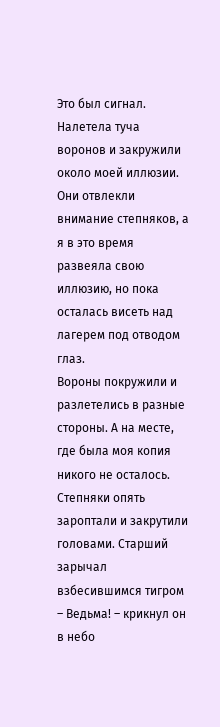Это был сигнал.
Налетела туча воронов и закружили около моей иллюзии.
Они отвлекли внимание степняков, а я в это время развеяла свою иллюзию, но пока осталась висеть над лагерем под отводом глаз.
Вороны покружили и разлетелись в разные стороны. А на месте, где была моя копия никого не осталось.
Степняки опять зароптали и закрутили головами. Старший зарычал взбесившимся тигром
– Ведьма! – крикнул он в небо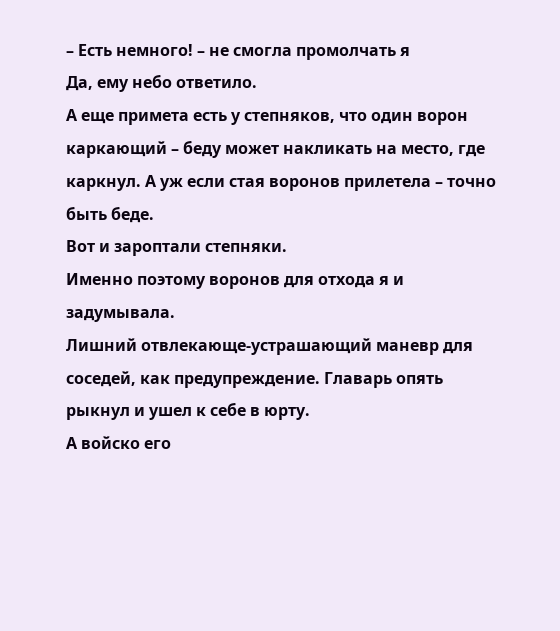– Есть немного! – не смогла промолчать я
Да, ему небо ответило.
А еще примета есть у степняков, что один ворон каркающий – беду может накликать на место, где каркнул. А уж если стая воронов прилетела – точно быть беде.
Вот и зароптали степняки.
Именно поэтому воронов для отхода я и задумывала.
Лишний отвлекающе-устрашающий маневр для соседей, как предупреждение. Главарь опять рыкнул и ушел к себе в юрту.
А войско его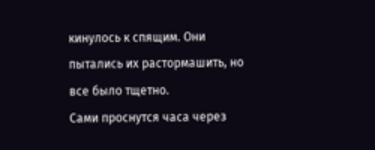кинулось к спящим. Они пытались их растормашить, но все было тщетно.
Сами проснутся часа через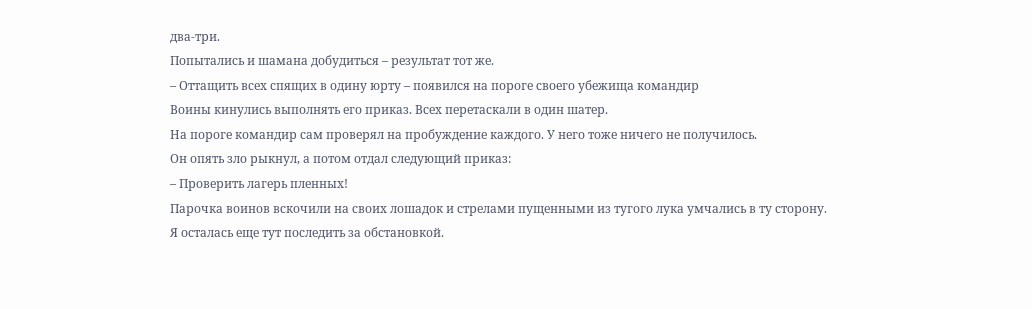два-три.
Попытались и шамана добудиться – результат тот же.
– Оттащить всех спящих в одину юрту – появился на пороге своего убежища командир
Воины кинулись выполнять его приказ. Всех перетаскали в один шатер.
На пороге командир сам проверял на пробуждение каждого. У него тоже ничего не получилось.
Он опять зло рыкнул, а потом отдал следующий приказ:
– Проверить лагерь пленных!
Парочка воинов вскочили на своих лошадок и стрелами пущенными из тугого лука умчались в ту сторону.
Я осталась еще тут последить за обстановкой.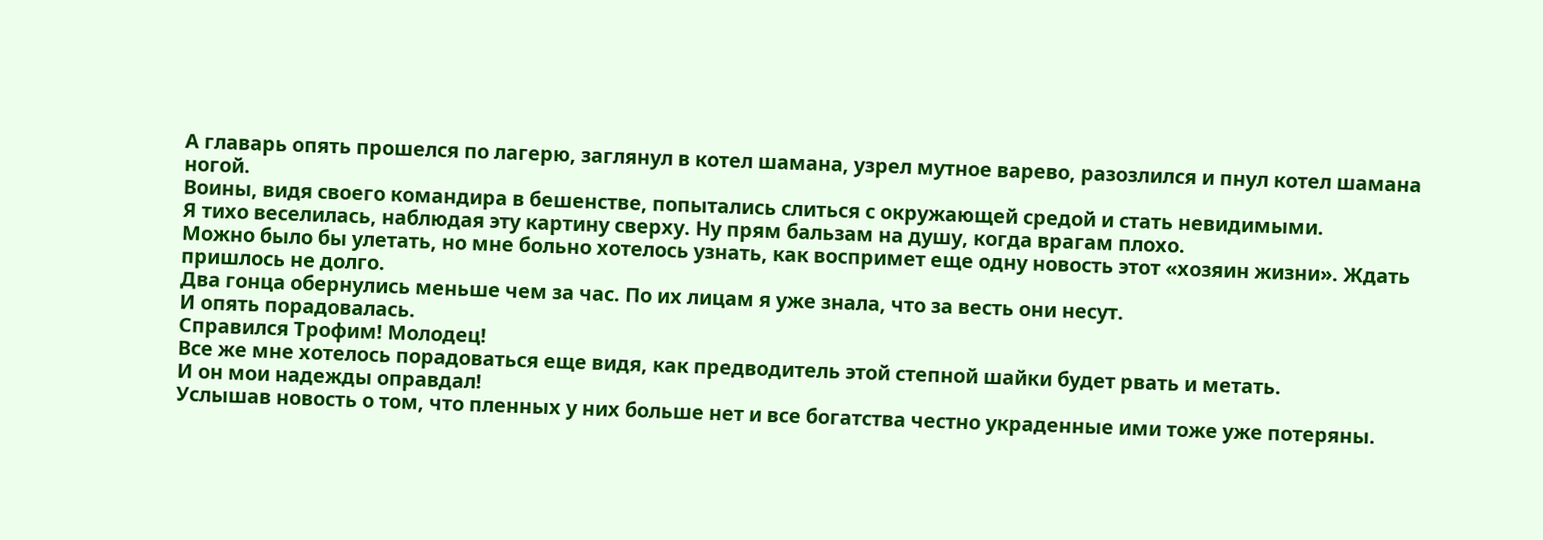А главарь опять прошелся по лагерю, заглянул в котел шамана, узрел мутное варево, разозлился и пнул котел шамана ногой.
Воины, видя своего командира в бешенстве, попытались слиться с окружающей средой и стать невидимыми.
Я тихо веселилась, наблюдая эту картину сверху. Ну прям бальзам на душу, когда врагам плохо.
Можно было бы улетать, но мне больно хотелось узнать, как воспримет еще одну новость этот «хозяин жизни». Ждать пришлось не долго.
Два гонца обернулись меньше чем за час. По их лицам я уже знала, что за весть они несут.
И опять порадовалась.
Справился Трофим! Молодец!
Все же мне хотелось порадоваться еще видя, как предводитель этой степной шайки будет рвать и метать.
И он мои надежды оправдал!
Услышав новость о том, что пленных у них больше нет и все богатства честно украденные ими тоже уже потеряны.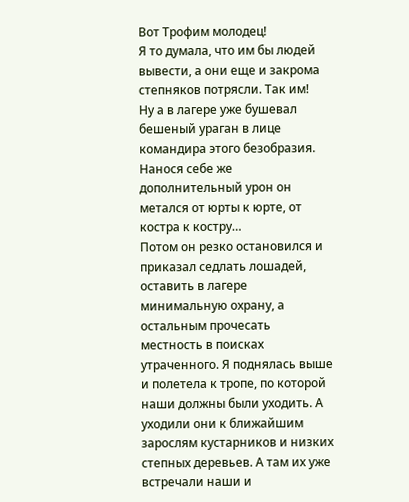Вот Трофим молодец!
Я то думала, что им бы людей вывести, а они еще и закрома степняков потрясли. Так им!
Ну а в лагере уже бушевал бешеный ураган в лице командира этого безобразия. Нанося себе же дополнительный урон он метался от юрты к юрте, от костра к костру…
Потом он резко остановился и приказал седлать лошадей, оставить в лагере минимальную охрану, а остальным прочесать местность в поисках утраченного. Я поднялась выше и полетела к тропе, по которой наши должны были уходить. А уходили они к ближайшим зарослям кустарников и низких степных деревьев. А там их уже встречали наши и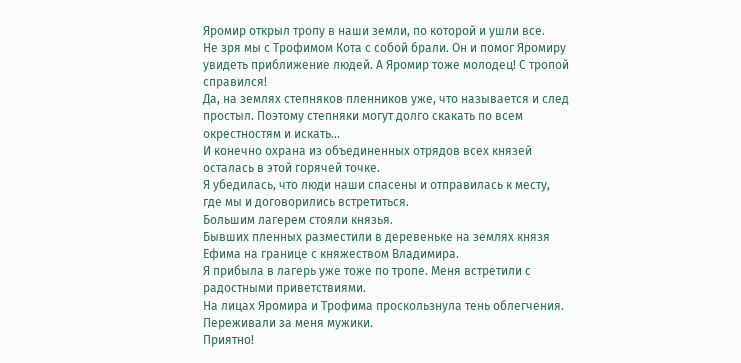Яромир открыл тропу в наши земли, по которой и ушли все.
Не зря мы с Трофимом Кота с собой брали. Он и помог Яромиру увидеть приближение людей. А Яромир тоже молодец! С тропой справился!
Да, на землях степняков пленников уже, что называется и след простыл. Поэтому степняки могут долго скакать по всем окрестностям и искать…
И конечно охрана из объединенных отрядов всех князей осталась в этой горячей точке.
Я убедилась, что люди наши спасены и отправилась к месту, где мы и договорились встретиться.
Большим лагерем стояли князья.
Бывших пленных разместили в деревеньке на землях князя Ефима на границе с княжеством Владимира.
Я прибыла в лагерь уже тоже по тропе. Меня встретили с радостными приветствиями.
На лицах Яромира и Трофима проскользнула тень облегчения.
Переживали за меня мужики.
Приятно!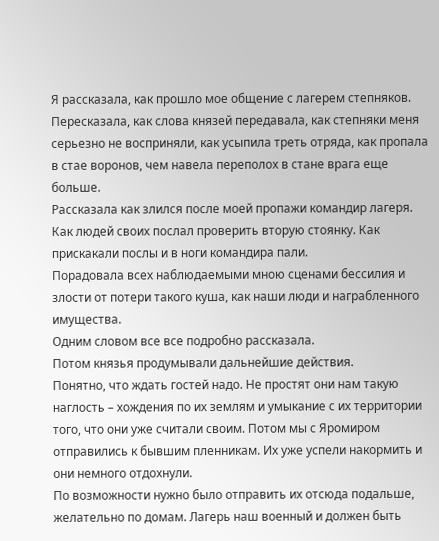Я рассказала, как прошло мое общение с лагерем степняков. Пересказала, как слова князей передавала, как степняки меня серьезно не восприняли, как усыпила треть отряда, как пропала в стае воронов, чем навела переполох в стане врага еще больше.
Рассказала как злился после моей пропажи командир лагеря. Как людей своих послал проверить вторую стоянку. Как прискакали послы и в ноги командира пали.
Порадовала всех наблюдаемыми мною сценами бессилия и злости от потери такого куша, как наши люди и награбленного имущества.
Одним словом все все подробно рассказала.
Потом князья продумывали дальнейшие действия.
Понятно, что ждать гостей надо. Не простят они нам такую наглость – хождения по их землям и умыкание с их территории того, что они уже считали своим. Потом мы с Яромиром отправились к бывшим пленникам. Их уже успели накормить и они немного отдохнули.
По возможности нужно было отправить их отсюда подальше, желательно по домам. Лагерь наш военный и должен быть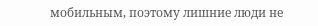мобильным, поэтому лишние люди не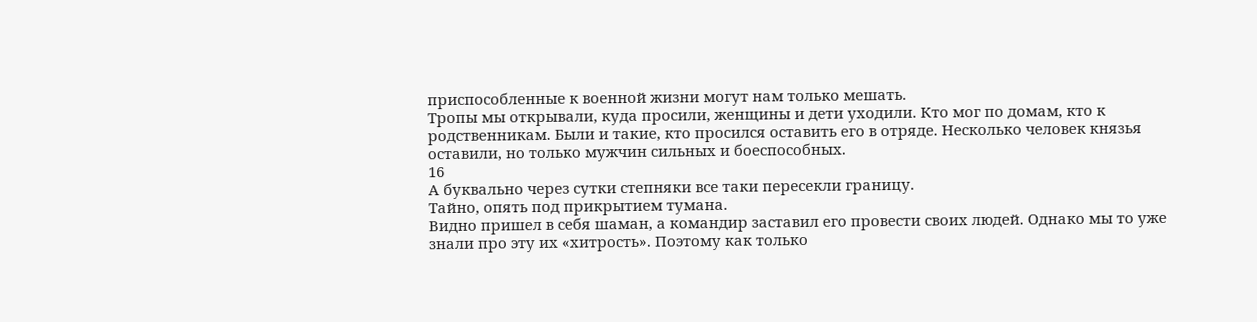приспособленные к военной жизни могут нам только мешать.
Тропы мы открывали, куда просили, женщины и дети уходили. Кто мог по домам, кто к родственникам. Были и такие, кто просился оставить его в отряде. Несколько человек князья оставили, но только мужчин сильных и боеспособных.
16
А буквально через сутки степняки все таки пересекли границу.
Тайно, опять под прикрытием тумана.
Видно пришел в себя шаман, а командир заставил его провести своих людей. Однако мы то уже знали про эту их «хитрость». Поэтому как только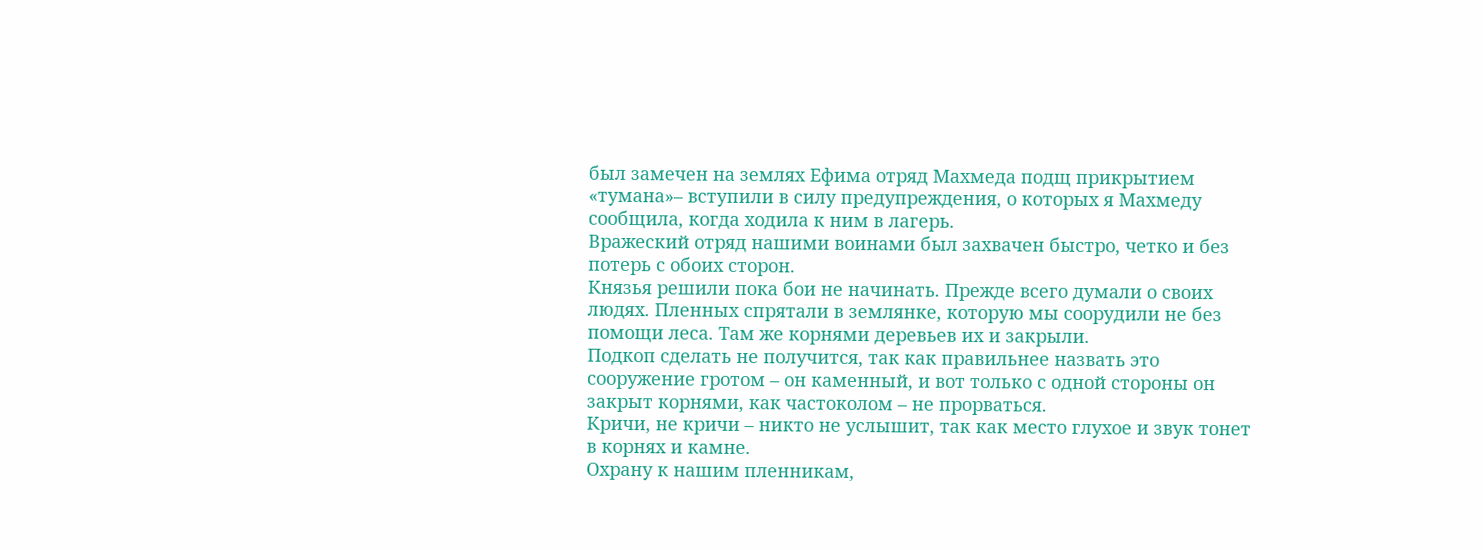был замечен на землях Ефима отряд Махмеда подщ прикрытием «тумана»– вступили в силу предупреждения, о которых я Махмеду сообщила, когда ходила к ним в лагерь.
Вражеский отряд нашими воинами был захвачен быстро, четко и без потерь с обоих сторон.
Князья решили пока бои не начинать. Прежде всего думали о своих людях. Пленных спрятали в землянке, которую мы соорудили не без помощи леса. Там же корнями деревьев их и закрыли.
Подкоп сделать не получится, так как правильнее назвать это сооружение гротом – он каменный, и вот только с одной стороны он закрыт корнями, как частоколом – не прорваться.
Кричи, не кричи – никто не услышит, так как место глухое и звук тонет в корнях и камне.
Охрану к нашим пленникам,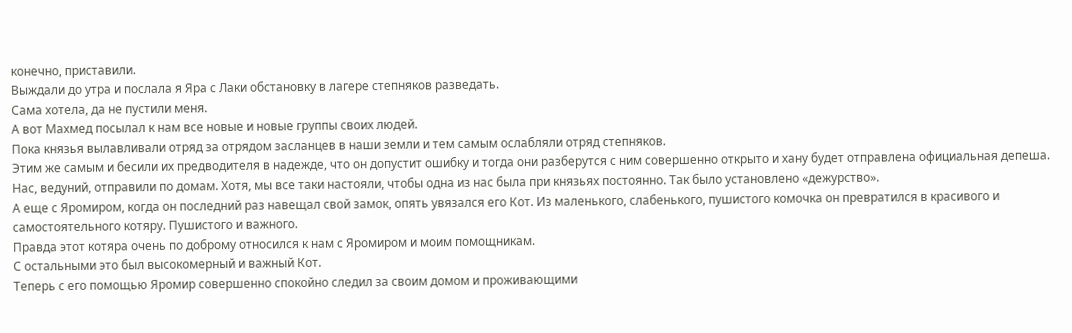конечно, приставили.
Выждали до утра и послала я Яра с Лаки обстановку в лагере степняков разведать.
Сама хотела, да не пустили меня.
А вот Махмед посылал к нам все новые и новые группы своих людей.
Пока князья вылавливали отряд за отрядом засланцев в наши земли и тем самым ослабляли отряд степняков.
Этим же самым и бесили их предводителя в надежде, что он допустит ошибку и тогда они разберутся с ним совершенно открыто и хану будет отправлена официальная депеша.
Нас, ведуний, отправили по домам. Хотя, мы все таки настояли, чтобы одна из нас была при князьях постоянно. Так было установлено «дежурство».
А еще с Яромиром, когда он последний раз навещал свой замок, опять увязался его Кот. Из маленького, слабенького, пушистого комочка он превратился в красивого и самостоятельного котяру. Пушистого и важного.
Правда этот котяра очень по доброму относился к нам с Яромиром и моим помощникам.
С остальными это был высокомерный и важный Кот.
Теперь с его помощью Яромир совершенно спокойно следил за своим домом и проживающими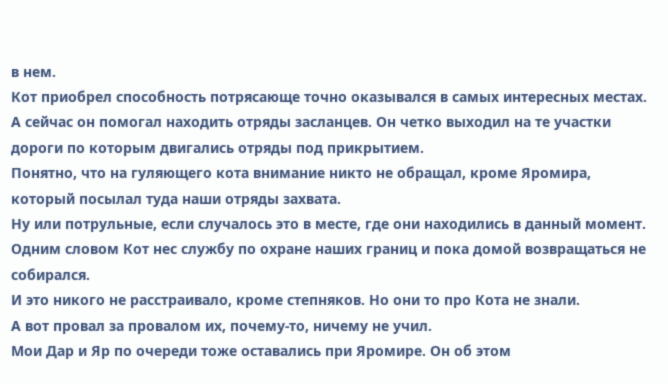в нем.
Кот приобрел способность потрясающе точно оказывался в самых интересных местах.
А сейчас он помогал находить отряды засланцев. Он четко выходил на те участки дороги по которым двигались отряды под прикрытием.
Понятно, что на гуляющего кота внимание никто не обращал, кроме Яромира, который посылал туда наши отряды захвата.
Ну или потрульные, если случалось это в месте, где они находились в данный момент.
Одним словом Кот нес службу по охране наших границ и пока домой возвращаться не собирался.
И это никого не расстраивало, кроме степняков. Но они то про Кота не знали.
А вот провал за провалом их, почему-то, ничему не учил.
Мои Дар и Яр по очереди тоже оставались при Яромире. Он об этом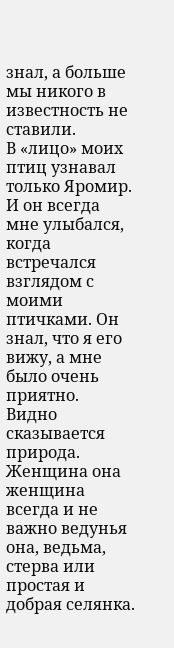знал, а больше мы никого в известность не ставили.
В «лицо» моих птиц узнавал только Яромир. И он всегда мне улыбался, когда встречался взглядом с моими птичками. Он знал, что я его вижу, а мне было очень приятно.
Видно сказывается природа. Женщина она женщина всегда и не важно ведунья она, ведьма, стерва или простая и добрая селянка.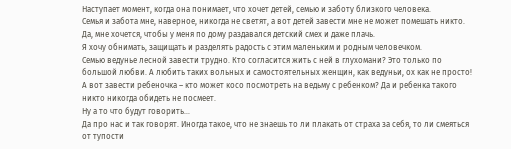Наступает момент, когда она понимает, что хочет детей, семью и заботу близкого человека.
Семья и забота мне, наверное, никогда не светят, а вот детей завести мне не может помешать никто.
Да, мне хочется, чтобы у меня по дому раздавался детский смех и даже плачь.
Я хочу обнимать, защищать и разделять радость с этим маленьким и родным человечком.
Семью ведунье лесной завести трудно. Кто согласится жить с ней в глухомани? Это только по большой любви. А любить таких вольных и самостоятельных женщин, как ведуньи, ох как не просто!
А вот завести ребеночка – кто может косо посмотреть на ведьму с ребенком? Да и ребенка такого никто никогда обидеть не посмеет.
Ну а то что будут говорить…
Да про нас и так говорят. Иногда такое, что не знаешь то ли плакать от страха за себя, то ли смеяться от тупости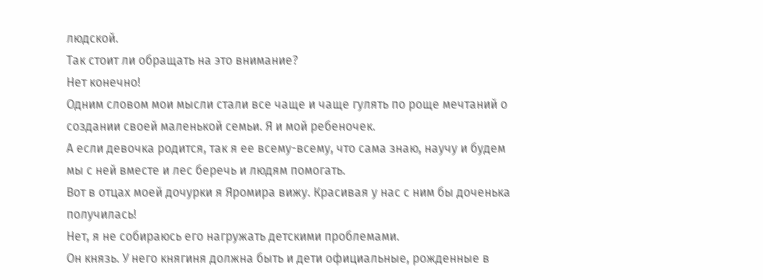людской.
Так стоит ли обращать на это внимание?
Нет конечно!
Одним словом мои мысли стали все чаще и чаще гулять по роще мечтаний о создании своей маленькой семьи. Я и мой ребеночек.
А если девочка родится, так я ее всему-всему, что сама знаю, научу и будем мы с ней вместе и лес беречь и людям помогать.
Вот в отцах моей дочурки я Яромира вижу. Красивая у нас с ним бы доченька получилась!
Нет, я не собираюсь его нагружать детскими проблемами.
Он князь. У него княгиня должна быть и дети официальные, рожденные в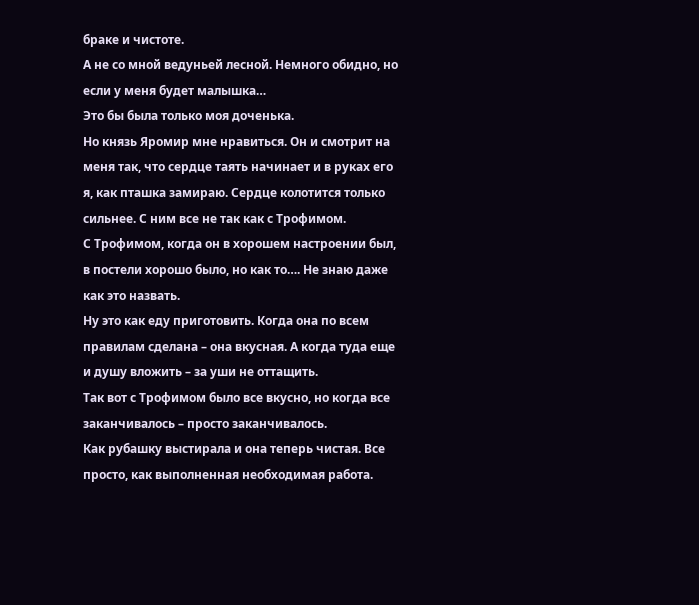браке и чистоте.
А не со мной ведуньей лесной. Немного обидно, но если у меня будет малышка…
Это бы была только моя доченька.
Но князь Яромир мне нравиться. Он и смотрит на меня так, что сердце таять начинает и в руках его я, как пташка замираю. Сердце колотится только сильнее. С ним все не так как с Трофимом.
С Трофимом, когда он в хорошем настроении был, в постели хорошо было, но как то…. Не знаю даже как это назвать.
Ну это как еду приготовить. Когда она по всем правилам сделана – она вкусная. А когда туда еще и душу вложить – за уши не оттащить.
Так вот с Трофимом было все вкусно, но когда все заканчивалось – просто заканчивалось.
Как рубашку выстирала и она теперь чистая. Все просто, как выполненная необходимая работа.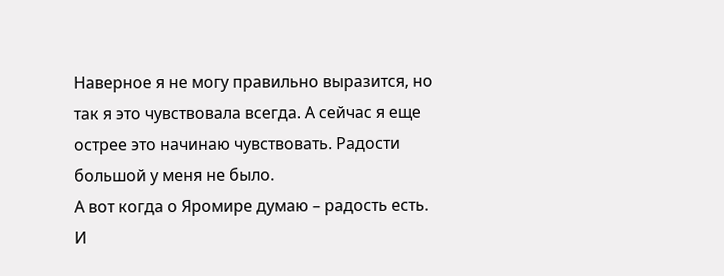Наверное я не могу правильно выразится, но так я это чувствовала всегда. А сейчас я еще острее это начинаю чувствовать. Радости большой у меня не было.
А вот когда о Яромире думаю – радость есть.
И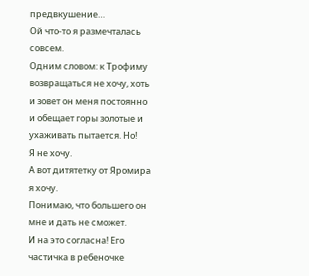предвкушение…
Ой что-то я размечталась совсем.
Одним словом: к Трофиму возвращаться не хочу, хоть и зовет он меня постоянно и обещает горы золотые и ухаживать пытается. Но!
Я не хочу.
А вот дитятетку от Яромира я хочу.
Понимаю, что большего он мне и дать не сможет.
И на это согласна! Его частичка в ребеночке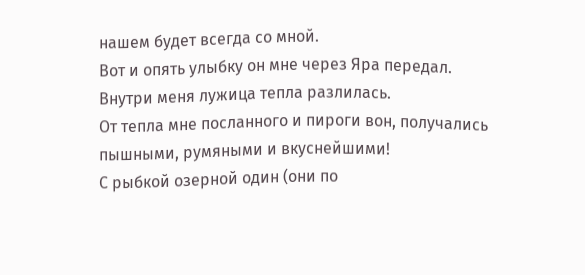нашем будет всегда со мной.
Вот и опять улыбку он мне через Яра передал.
Внутри меня лужица тепла разлилась.
От тепла мне посланного и пироги вон, получались пышными, румяными и вкуснейшими!
С рыбкой озерной один (они по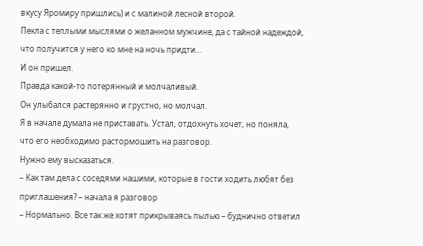вкусу Яромиру пришлись) и с малиной лесной второй.
Пекла с теплыми мыслями о желанном мужчине, да с тайной надеждой, что получится у него ко мне на ночь придти…
И он пришел.
Правда какой-то потерянный и молчаливый.
Он улыбался растерянно и грустно, но молчал.
Я в начале думала не приставать. Устал, отдохнуть хочет, но поняла, что его необходимо растормошить на разговор.
Нужно ему высказаться.
– Как там дела с соседями нашими, которые в гости ходить любят без приглашения? – начала я разговор
– Нормально. Все так же хотят прикрываясь пылью – буднично ответил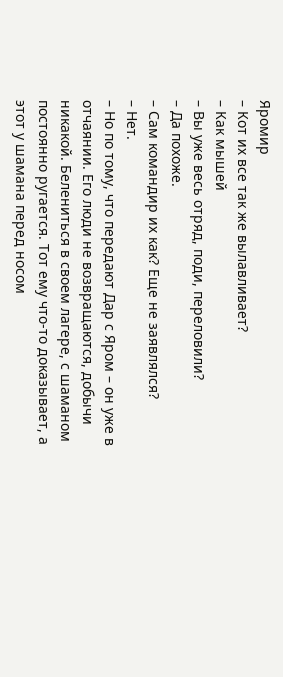Яромир
– Кот их все так же вылавливает?
– Как мышей
– Вы уже весь отряд, поди, переловили?
– Да похоже.
– Сам командир их как? Еще не заявлялся?
– Нет.
– Но по тому, что передают Дар с Яром – он уже в отчаянии. Его люди не возвращаются, добычи никакой. Белениться в своем лагере, с шаманом постоянно ругается. Тот ему что-то доказывает, а этот у шамана перед носом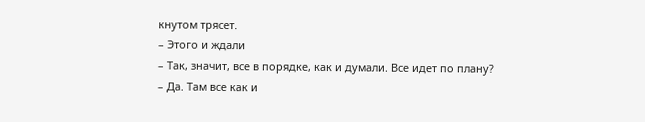кнутом трясет.
– Этого и ждали
– Так, значит, все в порядке, как и думали. Все идет по плану?
– Да. Там все как и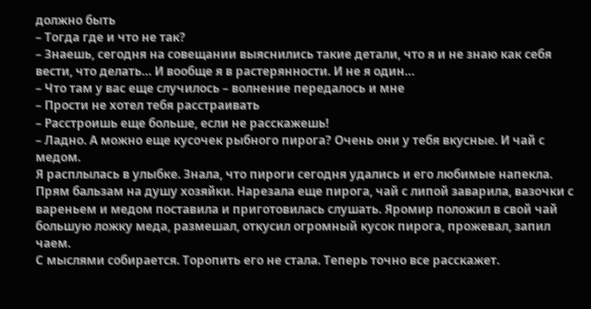должно быть
– Тогда где и что не так?
– Знаешь, сегодня на совещании выяснились такие детали, что я и не знаю как себя вести, что делать… И вообще я в растерянности. И не я один…
– Что там у вас еще случилось – волнение передалось и мне
– Прости не хотел тебя расстраивать
– Расстроишь еще больше, если не расскажешь!
– Ладно. А можно еще кусочек рыбного пирога? Очень они у тебя вкусные. И чай с медом.
Я расплылась в улыбке. Знала, что пироги сегодня удались и его любимые напекла. Прям бальзам на душу хозяйки. Нарезала еще пирога, чай с липой заварила, вазочки с вареньем и медом поставила и приготовилась слушать. Яромир положил в свой чай большую ложку меда, размешал, откусил огромный кусок пирога, прожевал, запил чаем.
С мыслями собирается. Торопить его не стала. Теперь точно все расскажет.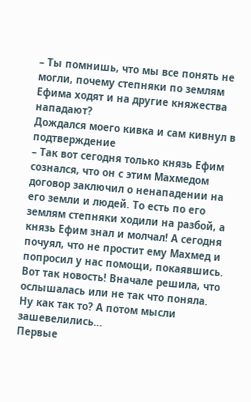– Ты помнишь, что мы все понять не могли, почему степняки по землям Ефима ходят и на другие княжества нападают?
Дождался моего кивка и сам кивнул в подтверждение
– Так вот сегодня только князь Ефим сознался, что он с этим Махмедом договор заключил о ненападении на его земли и людей. То есть по его землям степняки ходили на разбой, а князь Ефим знал и молчал! А сегодня почуял, что не простит ему Махмед и попросил у нас помощи, покаявшись.
Вот так новость! Вначале решила, что ослышалась или не так что поняла.
Ну как так то? А потом мысли зашевелились…
Первые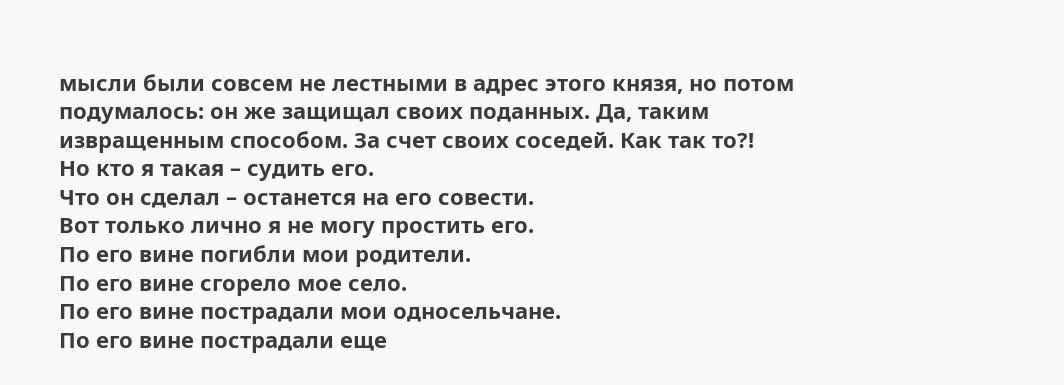мысли были совсем не лестными в адрес этого князя, но потом подумалось: он же защищал своих поданных. Да, таким извращенным способом. За счет своих соседей. Как так то?!
Но кто я такая – судить его.
Что он сделал – останется на его совести.
Вот только лично я не могу простить его.
По его вине погибли мои родители.
По его вине сгорело мое село.
По его вине пострадали мои односельчане.
По его вине пострадали еще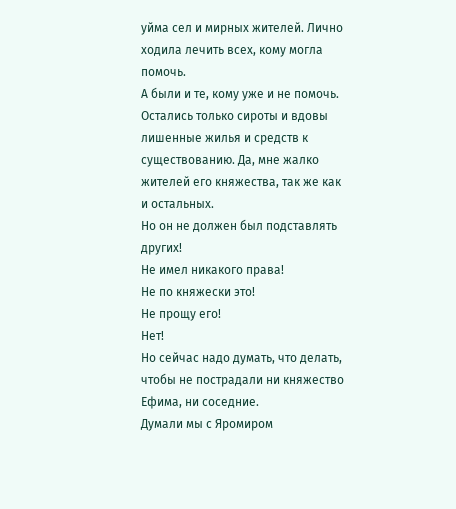уйма сел и мирных жителей. Лично ходила лечить всех, кому могла помочь.
А были и те, кому уже и не помочь.
Остались только сироты и вдовы лишенные жилья и средств к существованию. Да, мне жалко жителей его княжества, так же как и остальных.
Но он не должен был подставлять других!
Не имел никакого права!
Не по княжески это!
Не прощу его!
Нет!
Но сейчас надо думать, что делать, чтобы не пострадали ни княжество Ефима, ни соседние.
Думали мы с Яромиром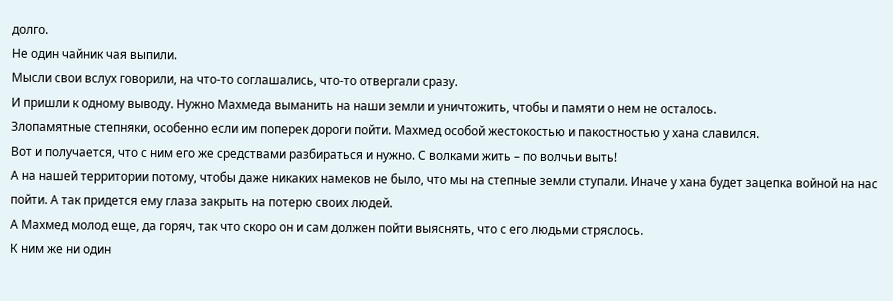долго.
Не один чайник чая выпили.
Мысли свои вслух говорили, на что-то соглашались, что-то отвергали сразу.
И пришли к одному выводу. Нужно Махмеда выманить на наши земли и уничтожить, чтобы и памяти о нем не осталось.
Злопамятные степняки, особенно если им поперек дороги пойти. Махмед особой жестокостью и пакостностью у хана славился.
Вот и получается, что с ним его же средствами разбираться и нужно. С волками жить – по волчьи выть!
А на нашей территории потому, чтобы даже никаких намеков не было, что мы на степные земли ступали. Иначе у хана будет зацепка войной на нас пойти. А так придется ему глаза закрыть на потерю своих людей.
А Махмед молод еще, да горяч, так что скоро он и сам должен пойти выяснять, что с его людьми стряслось.
К ним же ни один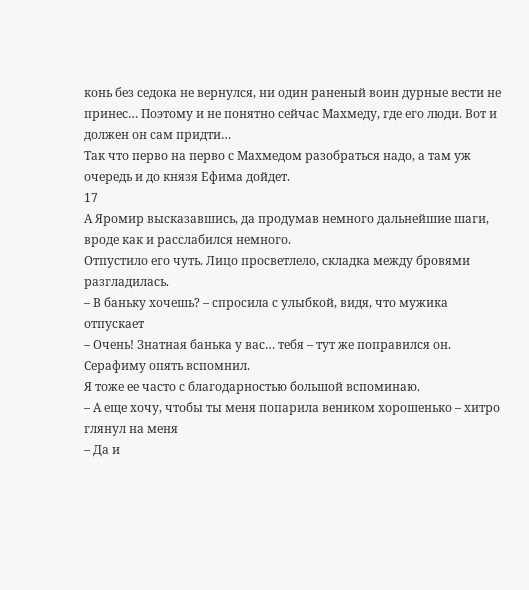конь без седока не вернулся, ни один раненый воин дурные вести не принес… Поэтому и не понятно сейчас Махмеду, где его люди. Вот и должен он сам придти…
Так что перво на перво с Махмедом разобраться надо, а там уж очередь и до князя Ефима дойдет.
17
А Яромир высказавшись, да продумав немного дальнейшие шаги, вроде как и расслабился немного.
Отпустило его чуть. Лицо просветлело, складка между бровями разгладилась.
– В баньку хочешь? – спросила с улыбкой, видя, что мужика отпускает
– Очень! Знатная банька у вас… тебя – тут же поправился он.
Серафиму опять вспомнил.
Я тоже ее часто с благодарностью большой вспоминаю.
– А еще хочу, чтобы ты меня попарила веником хорошенько – хитро глянул на меня
– Да и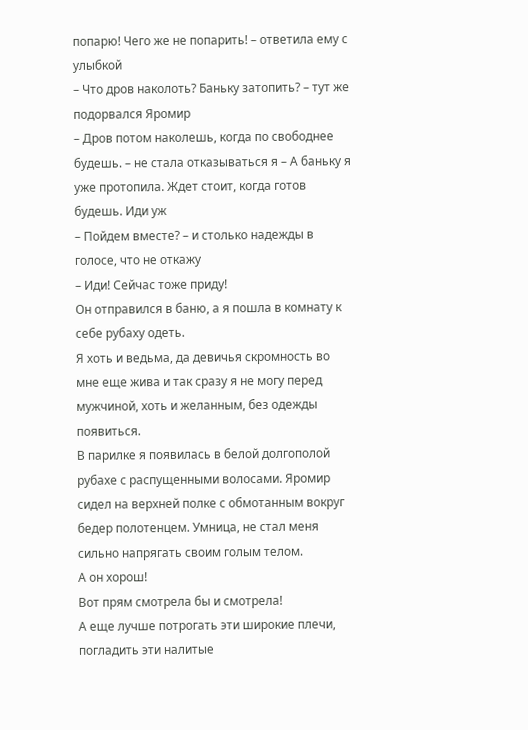попарю! Чего же не попарить! – ответила ему с улыбкой
– Что дров наколоть? Баньку затопить? – тут же подорвался Яромир
– Дров потом наколешь, когда по свободнее будешь. – не стала отказываться я – А баньку я уже протопила. Ждет стоит, когда готов будешь. Иди уж
– Пойдем вместе? – и столько надежды в голосе, что не откажу
– Иди! Сейчас тоже приду!
Он отправился в баню, а я пошла в комнату к себе рубаху одеть.
Я хоть и ведьма, да девичья скромность во мне еще жива и так сразу я не могу перед мужчиной, хоть и желанным, без одежды появиться.
В парилке я появилась в белой долгополой рубахе с распущенными волосами. Яромир сидел на верхней полке с обмотанным вокруг бедер полотенцем. Умница, не стал меня сильно напрягать своим голым телом.
А он хорош!
Вот прям смотрела бы и смотрела!
А еще лучше потрогать эти широкие плечи, погладить эти налитые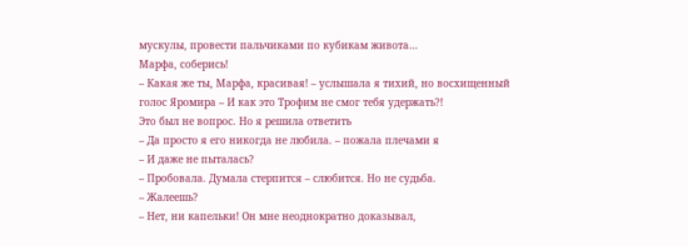мускулы, провести пальчиками по кубикам живота…
Марфа, соберись!
– Какая же ты, Марфа, красивая! – услышала я тихий, но восхищенный голос Яромира – И как это Трофим не смог тебя удержать?!
Это был не вопрос. Но я решила ответить
– Да просто я его никогда не любила. – пожала плечами я
– И даже не пыталась?
– Пробовала. Думала стерпится – слюбится. Но не судьба.
– Жалеешь?
– Нет, ни капельки! Он мне неоднократно доказывал,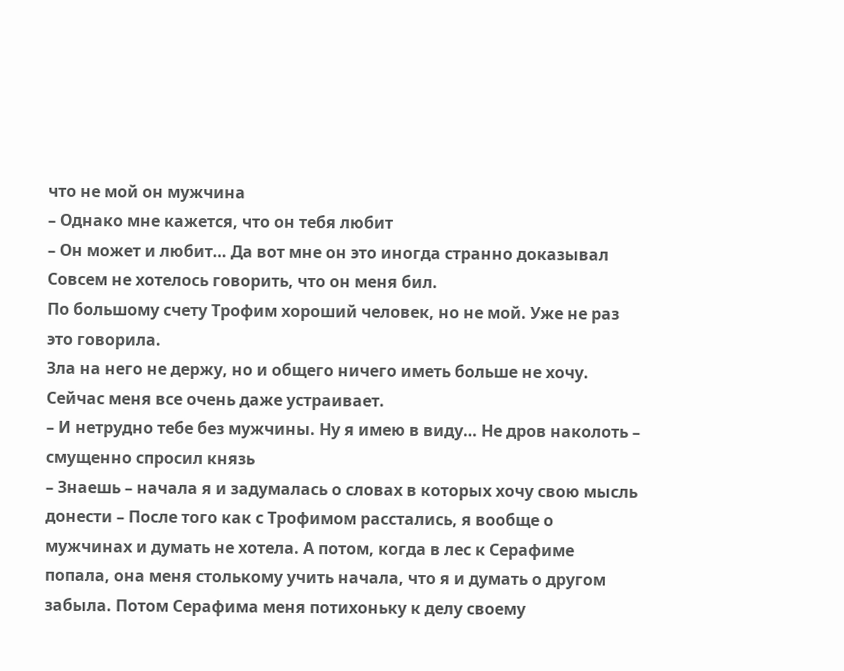что не мой он мужчина
– Однако мне кажется, что он тебя любит
– Он может и любит… Да вот мне он это иногда странно доказывал
Совсем не хотелось говорить, что он меня бил.
По большому счету Трофим хороший человек, но не мой. Уже не раз это говорила.
Зла на него не держу, но и общего ничего иметь больше не хочу.
Сейчас меня все очень даже устраивает.
– И нетрудно тебе без мужчины. Ну я имею в виду… Не дров наколоть – смущенно спросил князь
– Знаешь – начала я и задумалась о словах в которых хочу свою мысль донести – После того как с Трофимом расстались, я вообще о мужчинах и думать не хотела. А потом, когда в лес к Серафиме попала, она меня столькому учить начала, что я и думать о другом забыла. Потом Серафима меня потихоньку к делу своему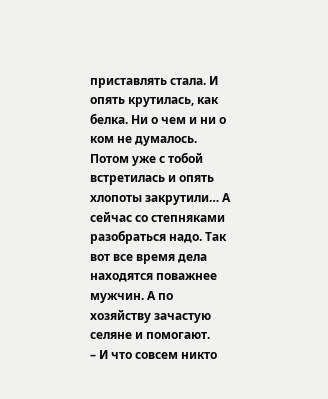приставлять стала. И опять крутилась, как белка. Ни о чем и ни о ком не думалось. Потом уже с тобой встретилась и опять хлопоты закрутили… А сейчас со степняками разобраться надо. Так вот все время дела находятся поважнее мужчин. А по хозяйству зачастую селяне и помогают.
– И что совсем никто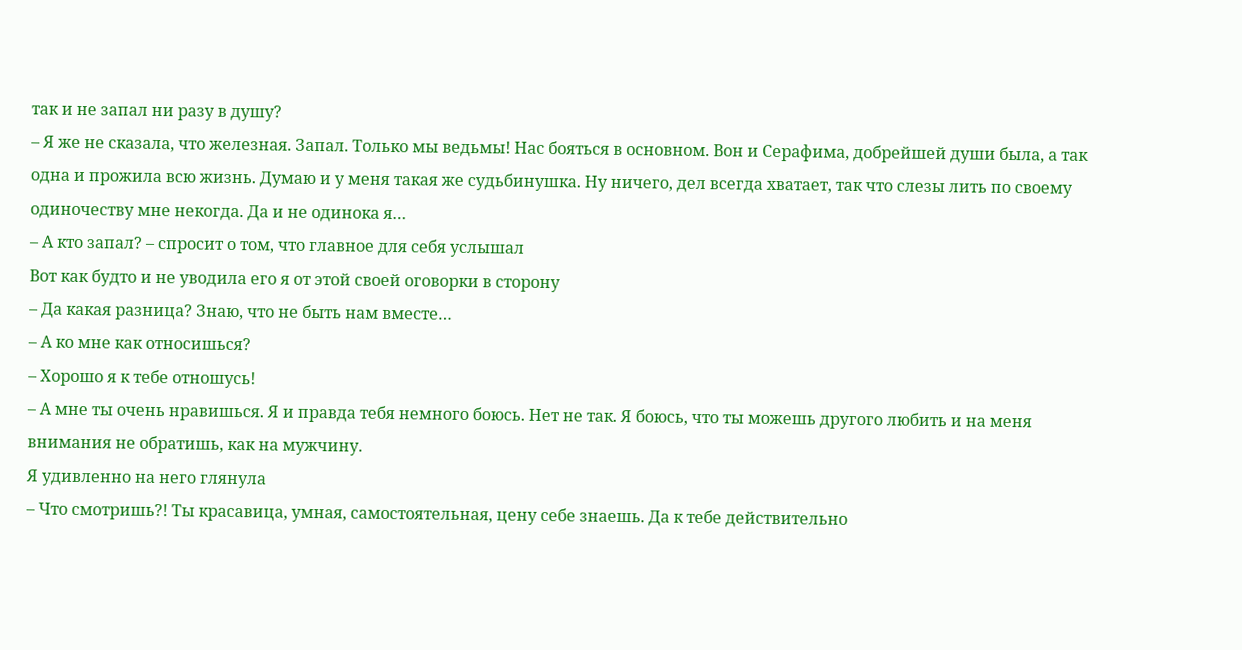так и не запал ни разу в душу?
– Я же не сказала, что железная. Запал. Только мы ведьмы! Нас бояться в основном. Вон и Серафима, добрейшей души была, а так одна и прожила всю жизнь. Думаю и у меня такая же судьбинушка. Ну ничего, дел всегда хватает, так что слезы лить по своему одиночеству мне некогда. Да и не одинока я…
– А кто запал? – спросит о том, что главное для себя услышал
Вот как будто и не уводила его я от этой своей оговорки в сторону
– Да какая разница? Знаю, что не быть нам вместе…
– А ко мне как относишься?
– Хорошо я к тебе отношусь!
– А мне ты очень нравишься. Я и правда тебя немного боюсь. Нет не так. Я боюсь, что ты можешь другого любить и на меня внимания не обратишь, как на мужчину.
Я удивленно на него глянула
– Что смотришь?! Ты красавица, умная, самостоятельная, цену себе знаешь. Да к тебе действительно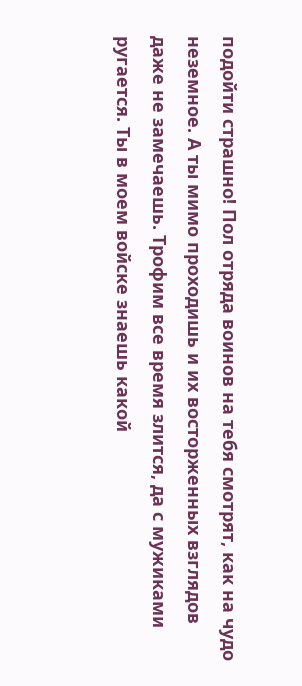подойти страшно! Пол отряда воинов на тебя смотрят, как на чудо неземное. А ты мимо проходишь и их восторженных взглядов даже не замечаешь. Трофим все время злится, да с мужиками ругается. Ты в моем войске знаешь какой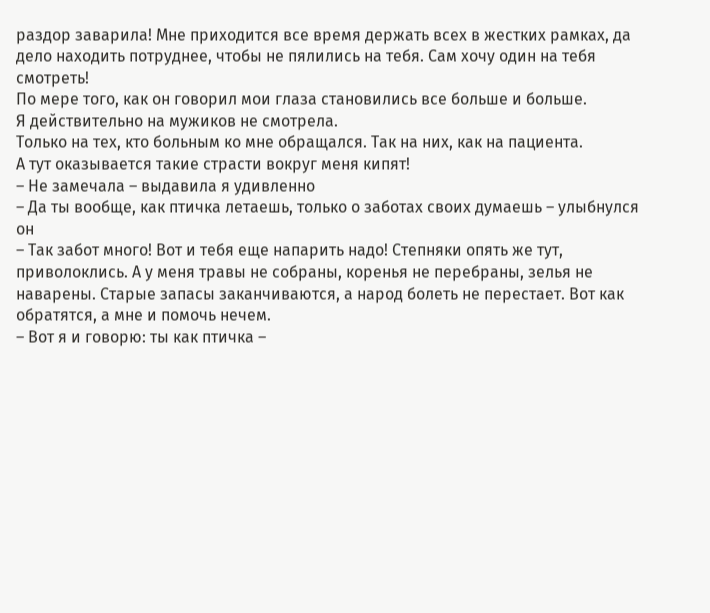раздор заварила! Мне приходится все время держать всех в жестких рамках, да дело находить потруднее, чтобы не пялились на тебя. Сам хочу один на тебя смотреть!
По мере того, как он говорил мои глаза становились все больше и больше.
Я действительно на мужиков не смотрела.
Только на тех, кто больным ко мне обращался. Так на них, как на пациента.
А тут оказывается такие страсти вокруг меня кипят!
– Не замечала – выдавила я удивленно
– Да ты вообще, как птичка летаешь, только о заботах своих думаешь – улыбнулся он
– Так забот много! Вот и тебя еще напарить надо! Степняки опять же тут, приволоклись. А у меня травы не собраны, коренья не перебраны, зелья не наварены. Старые запасы заканчиваются, а народ болеть не перестает. Вот как обратятся, а мне и помочь нечем.
– Вот я и говорю: ты как птичка –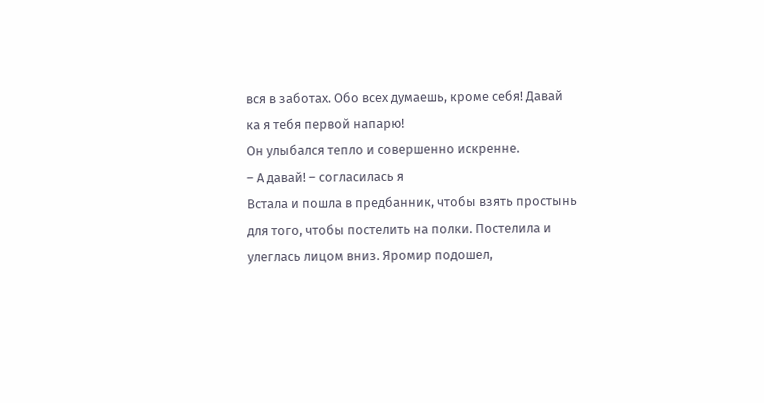вся в заботах. Обо всех думаешь, кроме себя! Давай ка я тебя первой напарю!
Он улыбался тепло и совершенно искренне.
– А давай! – согласилась я
Встала и пошла в предбанник, чтобы взять простынь для того, чтобы постелить на полки. Постелила и улеглась лицом вниз. Яромир подошел,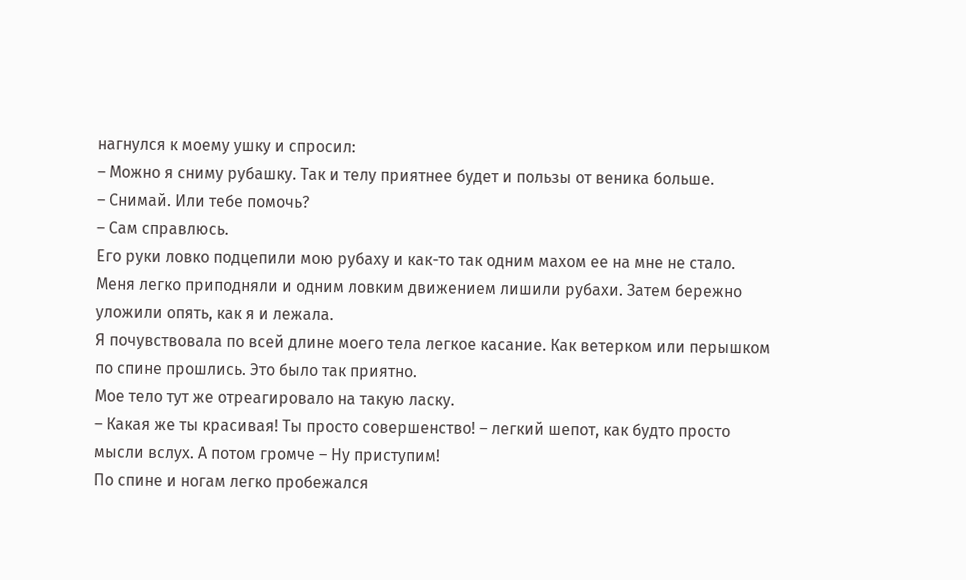нагнулся к моему ушку и спросил:
– Можно я сниму рубашку. Так и телу приятнее будет и пользы от веника больше.
– Снимай. Или тебе помочь?
– Сам справлюсь.
Его руки ловко подцепили мою рубаху и как-то так одним махом ее на мне не стало. Меня легко приподняли и одним ловким движением лишили рубахи. Затем бережно уложили опять, как я и лежала.
Я почувствовала по всей длине моего тела легкое касание. Как ветерком или перышком по спине прошлись. Это было так приятно.
Мое тело тут же отреагировало на такую ласку.
– Какая же ты красивая! Ты просто совершенство! – легкий шепот, как будто просто мысли вслух. А потом громче – Ну приступим!
По спине и ногам легко пробежался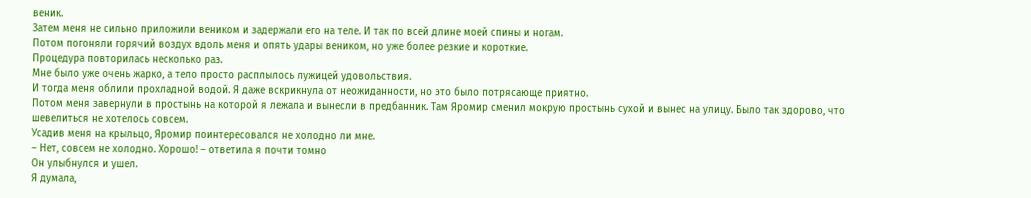веник.
Затем меня не сильно приложили веником и задержали его на теле. И так по всей длине моей спины и ногам.
Потом погоняли горячий воздух вдоль меня и опять удары веником, но уже более резкие и короткие.
Процедура повторилась несколько раз.
Мне было уже очень жарко, а тело просто расплылось лужицей удовольствия.
И тогда меня облили прохладной водой. Я даже вскрикнула от неожиданности, но это было потрясающе приятно.
Потом меня завернули в простынь на которой я лежала и вынесли в предбанник. Там Яромир сменил мокрую простынь сухой и вынес на улицу. Было так здорово, что шевелиться не хотелось совсем.
Усадив меня на крыльцо, Яромир поинтересовался не холодно ли мне.
– Нет, совсем не холодно. Хорошо! – ответила я почти томно
Он улыбнулся и ушел.
Я думала,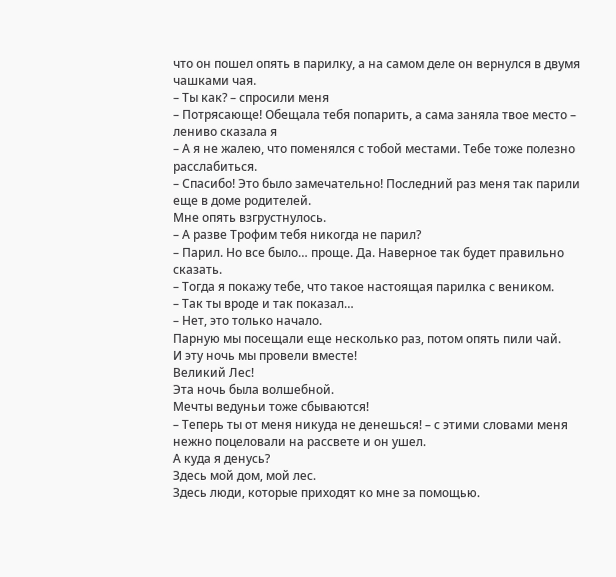что он пошел опять в парилку, а на самом деле он вернулся в двумя чашками чая.
– Ты как? – спросили меня
– Потрясающе! Обещала тебя попарить, а сама заняла твое место – лениво сказала я
– А я не жалею, что поменялся с тобой местами. Тебе тоже полезно расслабиться.
– Спасибо! Это было замечательно! Последний раз меня так парили еще в доме родителей.
Мне опять взгрустнулось.
– А разве Трофим тебя никогда не парил?
– Парил. Но все было… проще. Да. Наверное так будет правильно сказать.
– Тогда я покажу тебе, что такое настоящая парилка с веником.
– Так ты вроде и так показал…
– Нет, это только начало.
Парную мы посещали еще несколько раз, потом опять пили чай.
И эту ночь мы провели вместе!
Великий Лес!
Эта ночь была волшебной.
Мечты ведуньи тоже сбываются!
– Теперь ты от меня никуда не денешься! – с этими словами меня нежно поцеловали на рассвете и он ушел.
А куда я денусь?
Здесь мой дом, мой лес.
Здесь люди, которые приходят ко мне за помощью.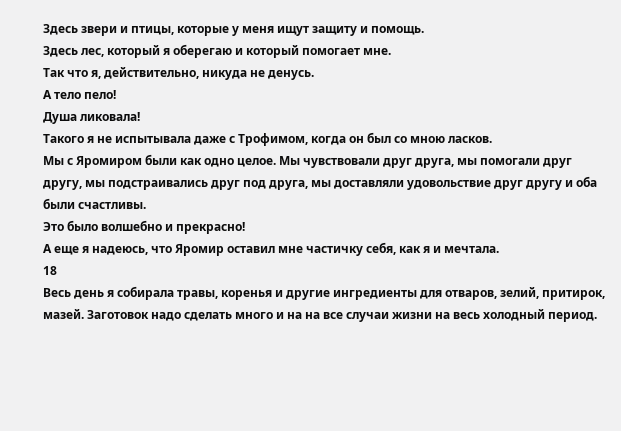Здесь звери и птицы, которые у меня ищут защиту и помощь.
Здесь лес, который я оберегаю и который помогает мне.
Так что я, действительно, никуда не денусь.
А тело пело!
Душа ликовала!
Такого я не испытывала даже с Трофимом, когда он был со мною ласков.
Мы с Яромиром были как одно целое. Мы чувствовали друг друга, мы помогали друг другу, мы подстраивались друг под друга, мы доставляли удовольствие друг другу и оба были счастливы.
Это было волшебно и прекрасно!
А еще я надеюсь, что Яромир оставил мне частичку себя, как я и мечтала.
18
Весь день я собирала травы, коренья и другие ингредиенты для отваров, зелий, притирок, мазей. Заготовок надо сделать много и на на все случаи жизни на весь холодный период.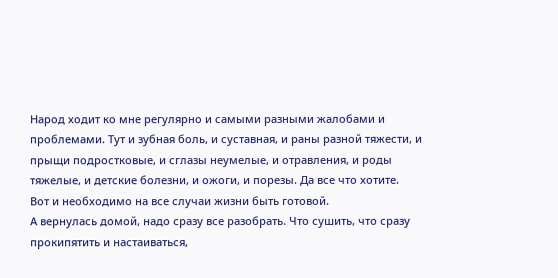Народ ходит ко мне регулярно и самыми разными жалобами и проблемами. Тут и зубная боль, и суставная, и раны разной тяжести, и прыщи подростковые, и сглазы неумелые, и отравления, и роды тяжелые, и детские болезни, и ожоги, и порезы. Да все что хотите.
Вот и необходимо на все случаи жизни быть готовой.
А вернулась домой, надо сразу все разобрать. Что сушить, что сразу прокипятить и настаиваться,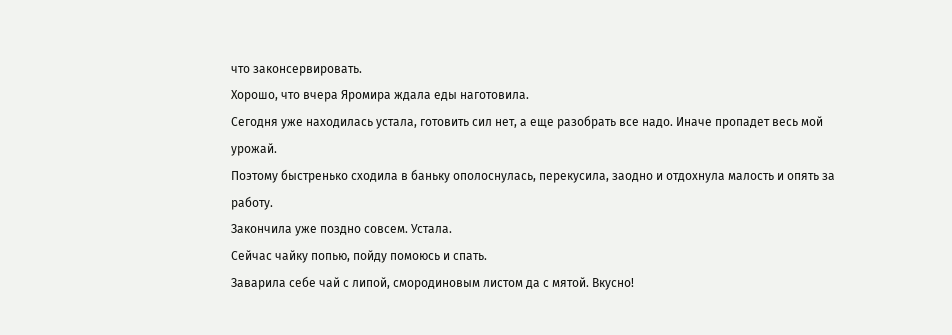что законсервировать.
Хорошо, что вчера Яромира ждала еды наготовила.
Сегодня уже находилась устала, готовить сил нет, а еще разобрать все надо. Иначе пропадет весь мой урожай.
Поэтому быстренько сходила в баньку ополоснулась, перекусила, заодно и отдохнула малость и опять за работу.
Закончила уже поздно совсем. Устала.
Сейчас чайку попью, пойду помоюсь и спать.
Заварила себе чай с липой, смородиновым листом да с мятой. Вкусно!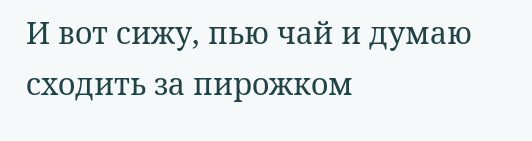И вот сижу, пью чай и думаю сходить за пирожком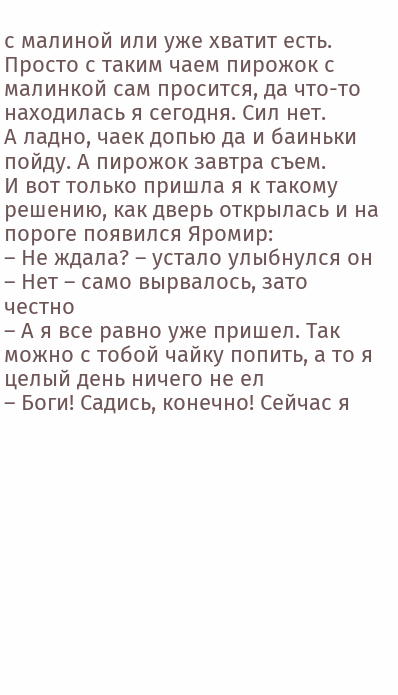с малиной или уже хватит есть.
Просто с таким чаем пирожок с малинкой сам просится, да что-то находилась я сегодня. Сил нет.
А ладно, чаек допью да и баиньки пойду. А пирожок завтра съем.
И вот только пришла я к такому решению, как дверь открылась и на пороге появился Яромир:
– Не ждала? – устало улыбнулся он
– Нет – само вырвалось, зато честно
– А я все равно уже пришел. Так можно с тобой чайку попить, а то я целый день ничего не ел
– Боги! Садись, конечно! Сейчас я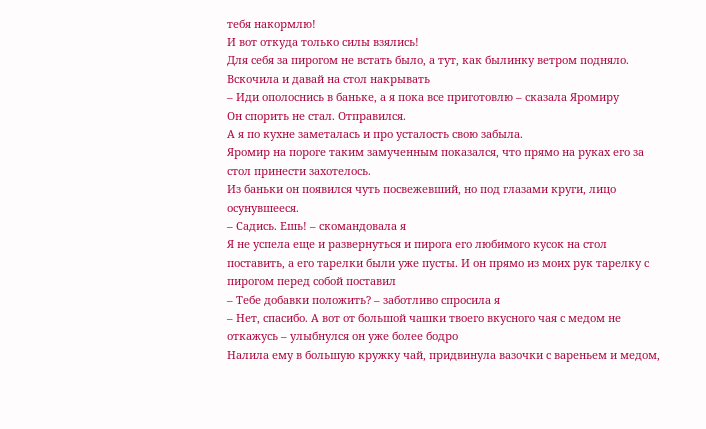тебя накормлю!
И вот откуда только силы взялись!
Для себя за пирогом не встать было, а тут, как былинку ветром подняло. Вскочила и давай на стол накрывать
– Иди ополоснись в баньке, а я пока все приготовлю – сказала Яромиру
Он спорить не стал. Отправился.
А я по кухне заметалась и про усталость свою забыла.
Яромир на пороге таким замученным показался, что прямо на руках его за стол принести захотелось.
Из баньки он появился чуть посвежевший, но под глазами круги, лицо осунувшееся.
– Садись. Ешь! – скомандовала я
Я не успела еще и развернуться и пирога его любимого кусок на стол поставить, а его тарелки были уже пусты. И он прямо из моих рук тарелку с пирогом перед собой поставил
– Тебе добавки положить? – заботливо спросила я
– Нет, спасибо. А вот от большой чашки твоего вкусного чая с медом не откажусь – улыбнулся он уже более бодро
Налила ему в большую кружку чай, придвинула вазочки с вареньем и медом,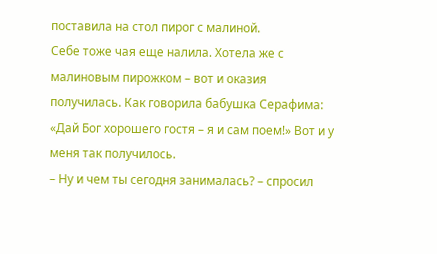поставила на стол пирог с малиной.
Себе тоже чая еще налила. Хотела же с малиновым пирожком – вот и оказия получилась. Как говорила бабушка Серафима: «Дай Бог хорошего гостя – я и сам поем!» Вот и у меня так получилось.
– Ну и чем ты сегодня занималась? – спросил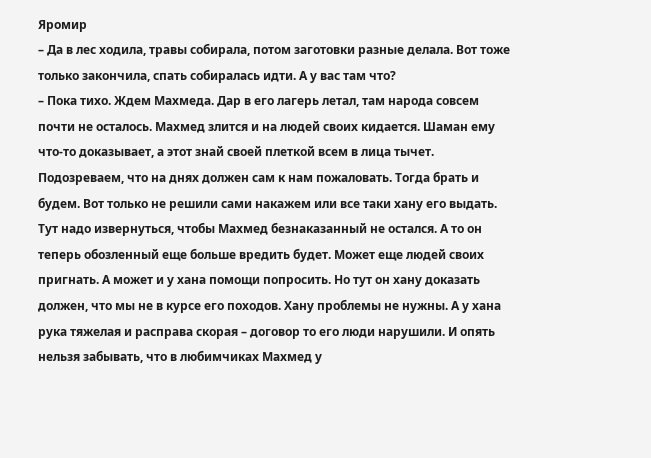Яромир
– Да в лес ходила, травы собирала, потом заготовки разные делала. Вот тоже только закончила, спать собиралась идти. А у вас там что?
– Пока тихо. Ждем Махмеда. Дар в его лагерь летал, там народа совсем почти не осталось. Махмед злится и на людей своих кидается. Шаман ему что-то доказывает, а этот знай своей плеткой всем в лица тычет. Подозреваем, что на днях должен сам к нам пожаловать. Тогда брать и будем. Вот только не решили сами накажем или все таки хану его выдать. Тут надо извернуться, чтобы Махмед безнаказанный не остался. А то он теперь обозленный еще больше вредить будет. Может еще людей своих пригнать. А может и у хана помощи попросить. Но тут он хану доказать должен, что мы не в курсе его походов. Хану проблемы не нужны. А у хана рука тяжелая и расправа скорая – договор то его люди нарушили. И опять нельзя забывать, что в любимчиках Махмед у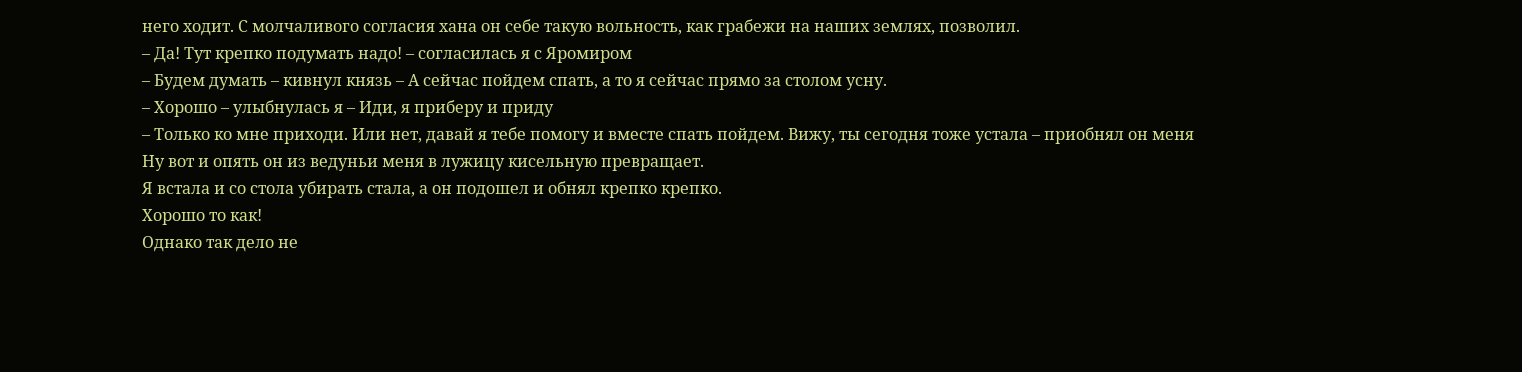него ходит. С молчаливого согласия хана он себе такую вольность, как грабежи на наших землях, позволил.
– Да! Тут крепко подумать надо! – согласилась я с Яромиром
– Будем думать – кивнул князь – А сейчас пойдем спать, а то я сейчас прямо за столом усну.
– Хорошо – улыбнулась я – Иди, я приберу и приду
– Только ко мне приходи. Или нет, давай я тебе помогу и вместе спать пойдем. Вижу, ты сегодня тоже устала – приобнял он меня
Ну вот и опять он из ведуньи меня в лужицу кисельную превращает.
Я встала и со стола убирать стала, а он подошел и обнял крепко крепко.
Хорошо то как!
Однако так дело не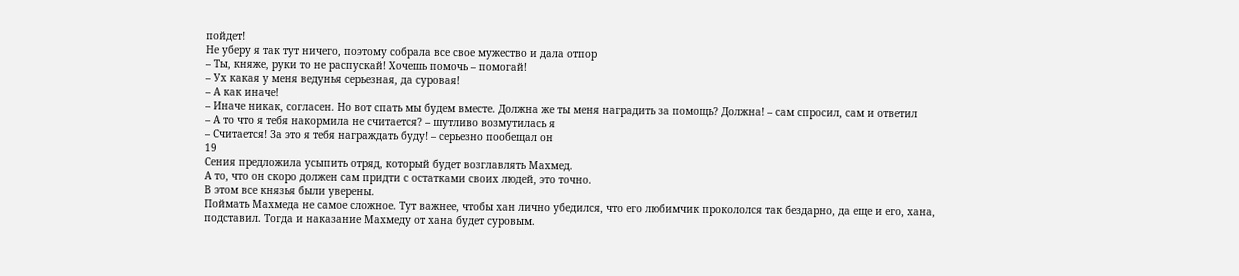пойдет!
Не уберу я так тут ничего, поэтому собрала все свое мужество и дала отпор
– Ты, княже, руки то не распускай! Хочешь помочь – помогай!
– Ух какая у меня ведунья серьезная, да суровая!
– А как иначе!
– Иначе никак, согласен. Но вот спать мы будем вместе. Должна же ты меня наградить за помощь? Должна! – сам спросил, сам и ответил
– А то что я тебя накормила не считается? – шутливо возмутилась я
– Считается! За это я тебя награждать буду! – серьезно пообещал он
19
Сения предложила усыпить отряд, который будет возглавлять Махмед.
А то, что он скоро должен сам придти с остатками своих людей, это точно.
В этом все князья были уверены.
Поймать Махмеда не самое сложное. Тут важнее, чтобы хан лично убедился, что его любимчик прокололся так бездарно, да еще и его, хана, подставил. Тогда и наказание Махмеду от хана будет суровым.